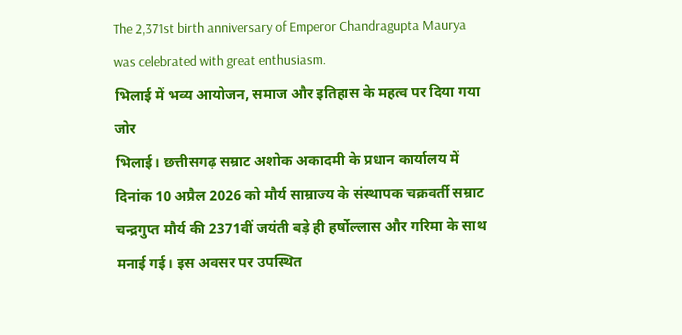The 2,371st birth anniversary of Emperor Chandragupta Maurya was celebrated with great enthusiasm.
भिलाई में भव्य आयोजन, समाज और इतिहास के महत्व पर दिया गया जोर
भिलाई। छत्तीसगढ़ सम्राट अशोक अकादमी के प्रधान कार्यालय में दिनांक 10 अप्रैल 2026 को मौर्य साम्राज्य के संस्थापक चक्रवर्ती सम्राट चन्द्रगुप्त मौर्य की 2371वीं जयंती बड़े ही हर्षोल्लास और गरिमा के साथ मनाई गई। इस अवसर पर उपस्थित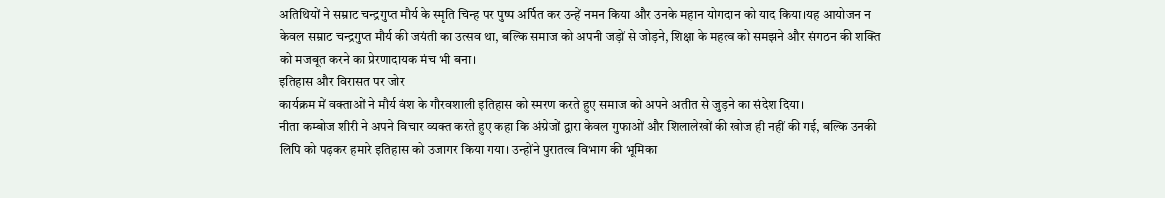अतिथियों ने सम्राट चन्द्रगुप्त मौर्य के स्मृति चिन्ह पर पुष्प अर्पित कर उन्हें नमन किया और उनके महान योगदान को याद किया।यह आयोजन न केवल सम्राट चन्द्रगुप्त मौर्य की जयंती का उत्सव था, बल्कि समाज को अपनी जड़ों से जोड़ने, शिक्षा के महत्व को समझने और संगठन की शक्ति को मजबूत करने का प्रेरणादायक मंच भी बना।
इतिहास और विरासत पर जोर
कार्यक्रम में वक्ताओं ने मौर्य वंश के गौरवशाली इतिहास को स्मरण करते हुए समाज को अपने अतीत से जुड़ने का संदेश दिया।
नीता कम्बोज शीरी ने अपने विचार व्यक्त करते हुए कहा कि अंग्रेजों द्वारा केवल गुफाओं और शिलालेखों की खोज ही नहीं की गई, बल्कि उनकी लिपि को पढ़कर हमारे इतिहास को उजागर किया गया। उन्होंने पुरातत्व विभाग की भूमिका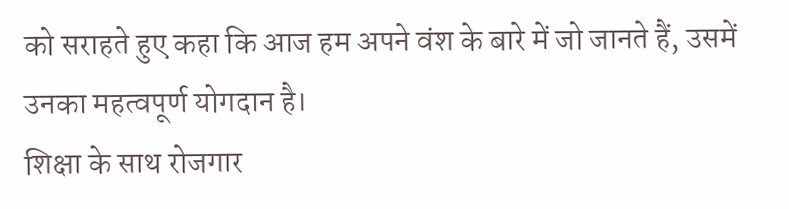को सराहते हुए कहा कि आज हम अपने वंश के बारे में जो जानते हैं, उसमें उनका महत्वपूर्ण योगदान है।
शिक्षा के साथ रोजगार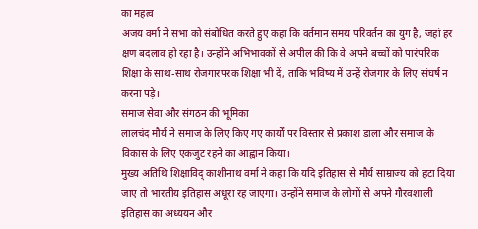का महत्व
अजय वर्मा ने सभा को संबोधित करते हुए कहा कि वर्तमान समय परिवर्तन का युग है, जहां हर क्षण बदलाव हो रहा है। उन्होंने अभिभावकों से अपील की कि वे अपने बच्चों को पारंपरिक शिक्षा के साथ-साथ रोजगारपरक शिक्षा भी दें, ताकि भविष्य में उन्हें रोजगार के लिए संघर्ष न करना पड़े।
समाज सेवा और संगठन की भूमिका
लालचंद मौर्य ने समाज के लिए किए गए कार्यों पर विस्तार से प्रकाश डाला और समाज के विकास के लिए एकजुट रहने का आह्वान किया।
मुख्य अतिथि शिक्षाविद् काशीनाथ वर्मा ने कहा कि यदि इतिहास से मौर्य साम्राज्य को हटा दिया जाए तो भारतीय इतिहास अधूरा रह जाएगा। उन्होंने समाज के लोगों से अपने गौरवशाली इतिहास का अध्ययन और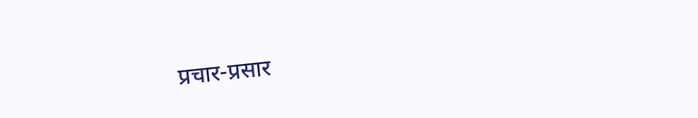प्रचार-प्रसार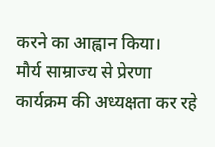करने का आह्वान किया।
मौर्य साम्राज्य से प्रेरणा
कार्यक्रम की अध्यक्षता कर रहे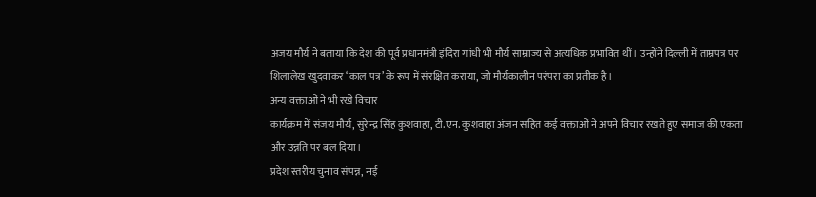अजय मौर्य ने बताया कि देश की पूर्व प्रधानमंत्री इंदिरा गांधी भी मौर्य साम्राज्य से अत्यधिक प्रभावित थीं। उन्होंने दिल्ली में ताम्रपत्र पर शिलालेख खुदवाकर ‘काल पत्र’ के रूप में संरक्षित कराया, जो मौर्यकालीन परंपरा का प्रतीक है।
अन्य वक्ताओं ने भी रखे विचार
कार्यक्रम में संजय मौर्य, सुरेन्द्र सिंह कुशवाहा, टी.एन. कुशवाहा अंजन सहित कई वक्ताओं ने अपने विचार रखते हुए समाज की एकता और उन्नति पर बल दिया।
प्रदेश स्तरीय चुनाव संपन्न, नई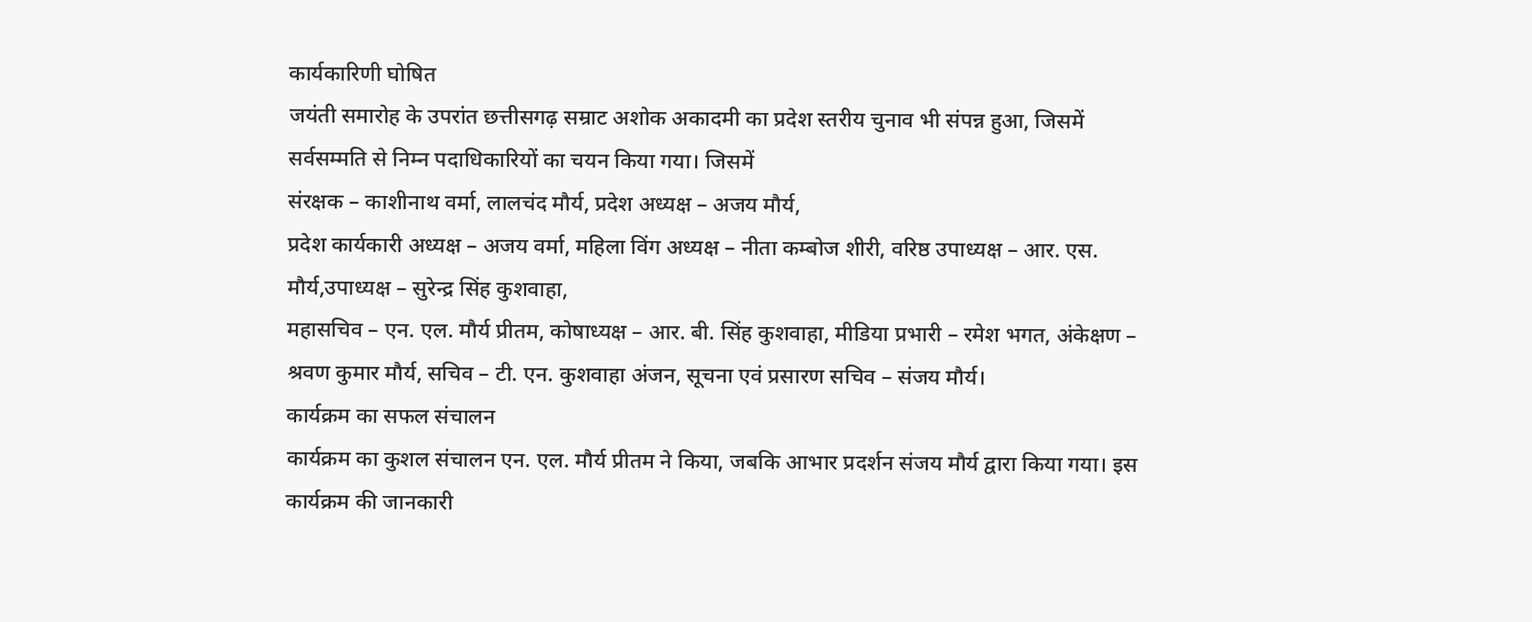कार्यकारिणी घोषित
जयंती समारोह के उपरांत छत्तीसगढ़ सम्राट अशोक अकादमी का प्रदेश स्तरीय चुनाव भी संपन्न हुआ, जिसमें सर्वसम्मति से निम्न पदाधिकारियों का चयन किया गया। जिसमें
संरक्षक – काशीनाथ वर्मा, लालचंद मौर्य, प्रदेश अध्यक्ष – अजय मौर्य,
प्रदेश कार्यकारी अध्यक्ष – अजय वर्मा, महिला विंग अध्यक्ष – नीता कम्बोज शीरी, वरिष्ठ उपाध्यक्ष – आर. एस. मौर्य,उपाध्यक्ष – सुरेन्द्र सिंह कुशवाहा,
महासचिव – एन. एल. मौर्य प्रीतम, कोषाध्यक्ष – आर. बी. सिंह कुशवाहा, मीडिया प्रभारी – रमेश भगत, अंकेक्षण – श्रवण कुमार मौर्य, सचिव – टी. एन. कुशवाहा अंजन, सूचना एवं प्रसारण सचिव – संजय मौर्य।
कार्यक्रम का सफल संचालन
कार्यक्रम का कुशल संचालन एन. एल. मौर्य प्रीतम ने किया, जबकि आभार प्रदर्शन संजय मौर्य द्वारा किया गया। इस कार्यक्रम की जानकारी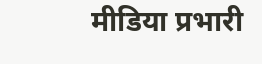मीडिया प्रभारी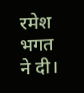रमेश भगत ने दी।